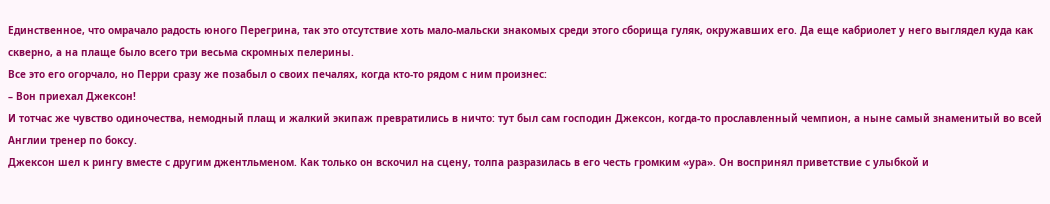Единственное, что омрачало радость юного Перегрина, так это отсутствие хоть мало-мальски знакомых среди этого сборища гуляк, окружавших его. Да еще кабриолет у него выглядел куда как скверно, а на плаще было всего три весьма скромных пелерины.
Все это его огорчало, но Перри сразу же позабыл о своих печалях, когда кто-то рядом с ним произнес:
– Вон приехал Джексон!
И тотчас же чувство одиночества, немодный плащ и жалкий экипаж превратились в ничто: тут был сам господин Джексон, когда-то прославленный чемпион, а ныне самый знаменитый во всей Англии тренер по боксу.
Джексон шел к рингу вместе с другим джентльменом. Как только он вскочил на сцену, толпа разразилась в его честь громким «ура». Он воспринял приветствие с улыбкой и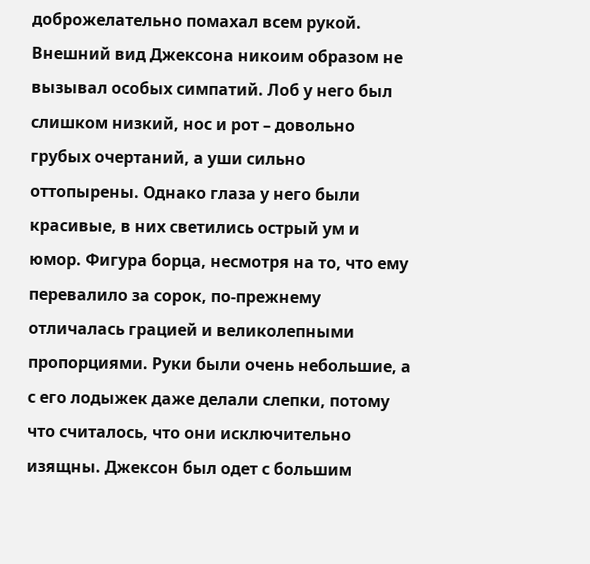доброжелательно помахал всем рукой.
Внешний вид Джексона никоим образом не вызывал особых симпатий. Лоб у него был слишком низкий, нос и рот – довольно грубых очертаний, а уши сильно оттопырены. Однако глаза у него были красивые, в них светились острый ум и юмор. Фигура борца, несмотря на то, что ему перевалило за сорок, по-прежнему отличалась грацией и великолепными пропорциями. Руки были очень небольшие, а с его лодыжек даже делали слепки, потому что считалось, что они исключительно изящны. Джексон был одет с большим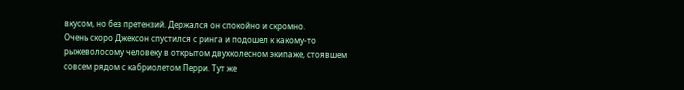вкусом, но без претензий. Держался он спокойно и скромно.
Очень скоро Джексон спустился с ринга и подошел к какому-то рыжеволосому человеку в открытом двухколесном экипаже, стоявшем совсем рядом с кабриолетом Перри. Тут же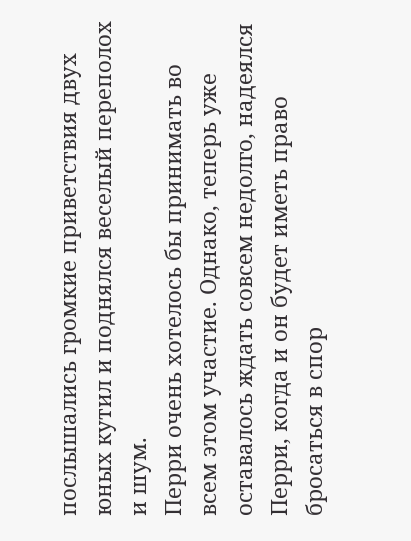послышались громкие приветствия двух юных кутил и поднялся веселый переполох и шум.
Перри очень хотелось бы принимать во всем этом участие. Однако, теперь уже оставалось ждать совсем недолго, надеялся Перри, когда и он будет иметь право бросаться в спор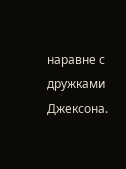наравне с дружками Джексона.